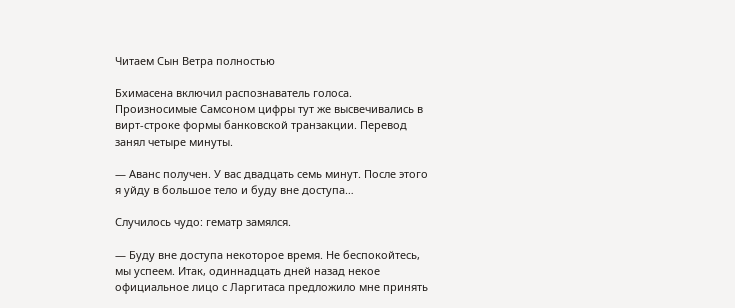Читаем Сын Ветра полностью

Бхимасена включил распознаватель голоса. Произносимые Самсоном цифры тут же высвечивались в вирт-строке формы банковской транзакции. Перевод занял четыре минуты.

— Аванс получен. У вас двадцать семь минут. После этого я уйду в большое тело и буду вне доступа…

Случилось чудо: гематр замялся.

— Буду вне доступа некоторое время. Не беспокойтесь, мы успеем. Итак, одиннадцать дней назад некое официальное лицо с Ларгитаса предложило мне принять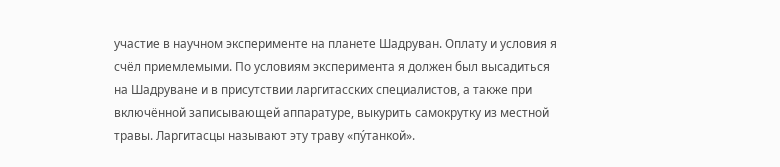участие в научном эксперименте на планете Шадруван. Оплату и условия я счёл приемлемыми. По условиям эксперимента я должен был высадиться на Шадруване и в присутствии ларгитасских специалистов, а также при включённой записывающей аппаратуре, выкурить самокрутку из местной травы. Ларгитасцы называют эту траву «пу́танкой».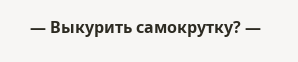— Выкурить самокрутку? —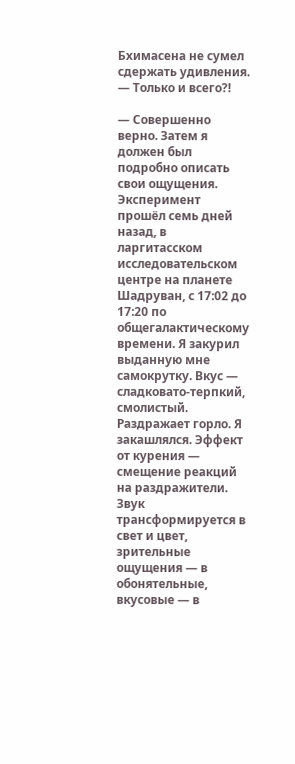Бхимасена не сумел сдержать удивления. — Только и всего?!

— Совершенно верно. Затем я должен был подробно описать свои ощущения. Эксперимент прошёл семь дней назад, в ларгитасском исследовательском центре на планете Шадруван, с 17:02 до 17:20 по общегалактическому времени. Я закурил выданную мне самокрутку. Вкус — сладковато-терпкий, смолистый. Раздражает горло. Я закашлялся. Эффект от курения — смещение реакций на раздражители. Звук трансформируется в свет и цвет, зрительные ощущения — в обонятельные, вкусовые — в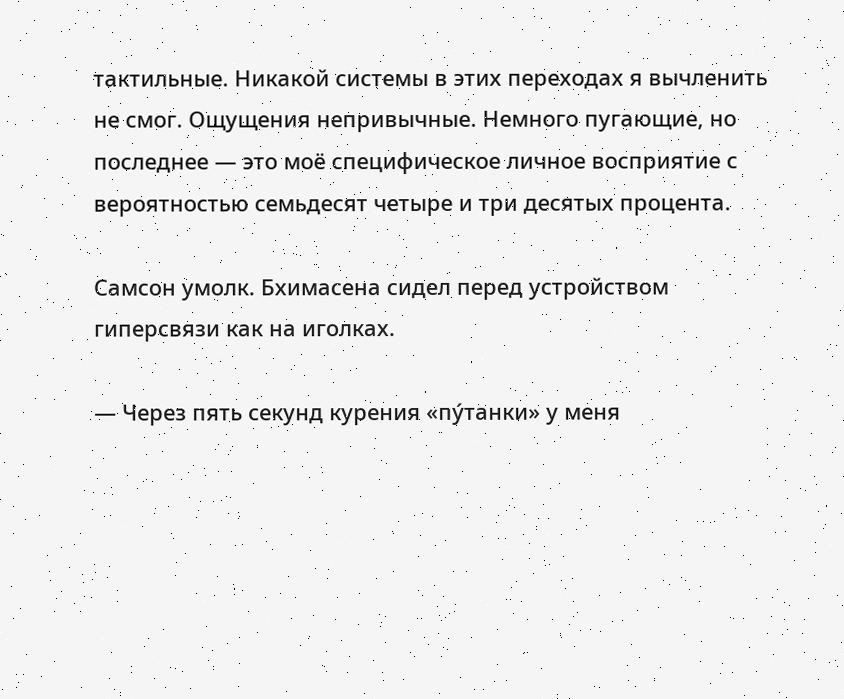тактильные. Никакой системы в этих переходах я вычленить не смог. Ощущения непривычные. Немного пугающие, но последнее — это моё специфическое личное восприятие с вероятностью семьдесят четыре и три десятых процента.

Самсон умолк. Бхимасена сидел перед устройством гиперсвязи как на иголках.

— Через пять секунд курения «пу́танки» у меня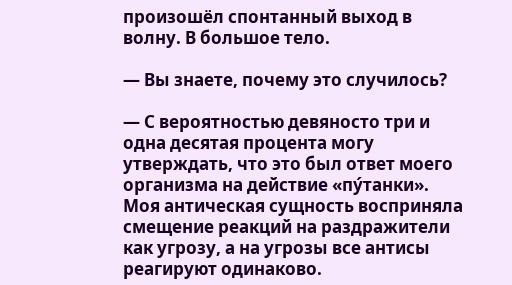произошёл спонтанный выход в волну. В большое тело.

— Вы знаете, почему это случилось?

— С вероятностью девяносто три и одна десятая процента могу утверждать, что это был ответ моего организма на действие «пу́танки». Моя антическая сущность восприняла смещение реакций на раздражители как угрозу, а на угрозы все антисы реагируют одинаково.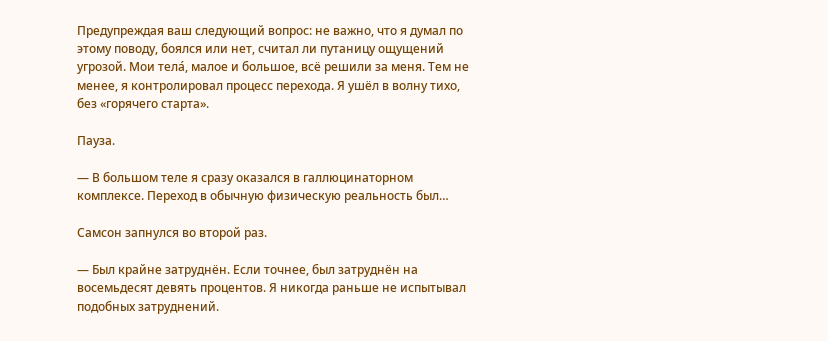Предупреждая ваш следующий вопрос: не важно, что я думал по этому поводу, боялся или нет, считал ли путаницу ощущений угрозой. Мои тела́, малое и большое, всё решили за меня. Тем не менее, я контролировал процесс перехода. Я ушёл в волну тихо, без «горячего старта».

Пауза.

— В большом теле я сразу оказался в галлюцинаторном комплексе. Переход в обычную физическую реальность был…

Самсон запнулся во второй раз.

— Был крайне затруднён. Если точнее, был затруднён на восемьдесят девять процентов. Я никогда раньше не испытывал подобных затруднений.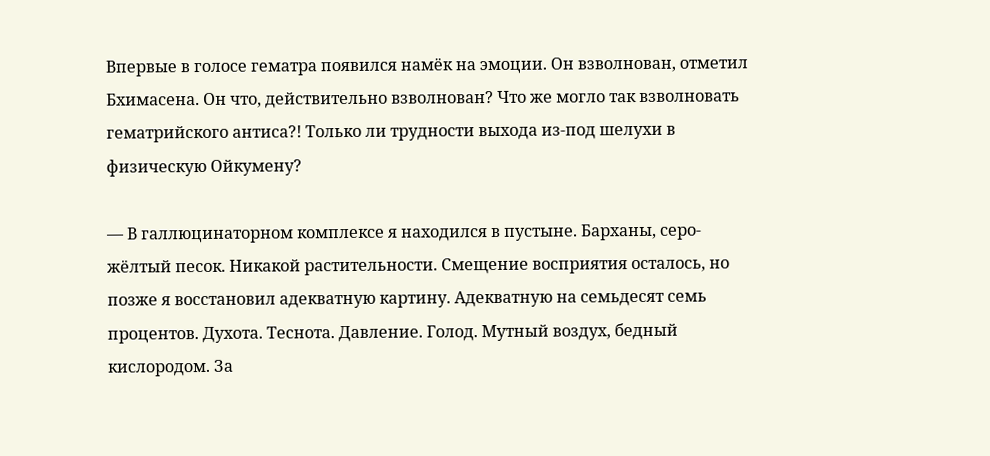Впервые в голосе гематра появился намёк на эмоции. Он взволнован, отметил Бхимасена. Он что, действительно взволнован? Что же могло так взволновать гематрийского антиса?! Только ли трудности выхода из-под шелухи в физическую Ойкумену?

— В галлюцинаторном комплексе я находился в пустыне. Барханы, серо-жёлтый песок. Никакой растительности. Смещение восприятия осталось, но позже я восстановил адекватную картину. Адекватную на семьдесят семь процентов. Духота. Теснота. Давление. Голод. Мутный воздух, бедный кислородом. За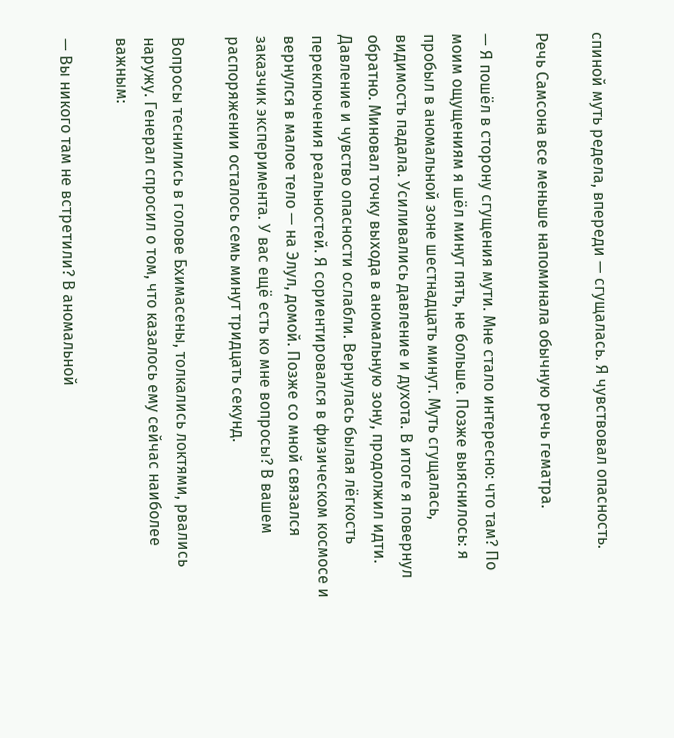спиной муть редела, впереди — сгущалась. Я чувствовал опасность.

Речь Самсона все меньше напоминала обычную речь гематра.

— Я пошёл в сторону сгущения мути. Мне стало интересно: что там? По моим ощущениям я шёл минут пять, не больше. Позже выяснилось: я пробыл в аномальной зоне шестнадцать минут. Муть сгущалась, видимость падала. Усиливались давление и духота. В итоге я повернул обратно. Миновал точку выхода в аномальную зону, продолжил идти. Давление и чувство опасности ослабли. Вернулась былая лёгкость переключения реальностей. Я сориентировался в физическом космосе и вернулся в малое тело — на Элул, домой. Позже со мной связался заказчик эксперимента. У вас ещё есть ко мне вопросы? В вашем распоряжении осталось семь минут тридцать секунд.

Вопросы теснились в голове Бхимасены, толкались локтями, рвались наружу. Генерал спросил о том, что казалось ему сейчас наиболее важным:

— Вы никого там не встретили? В аномальной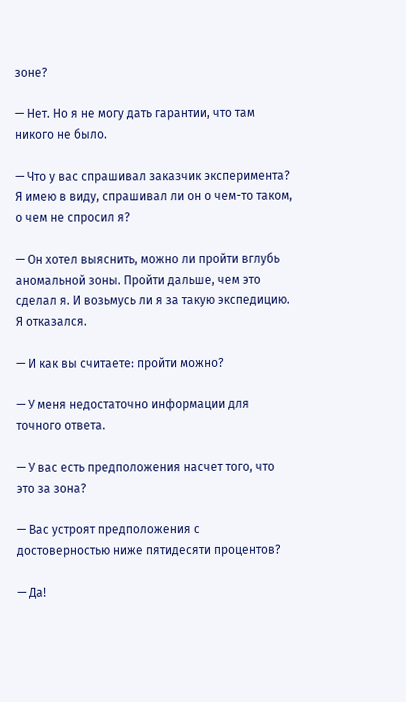зоне?

— Нет. Но я не могу дать гарантии, что там никого не было.

— Что у вас спрашивал заказчик эксперимента? Я имею в виду, спрашивал ли он о чем-то таком, о чем не спросил я?

— Он хотел выяснить, можно ли пройти вглубь аномальной зоны. Пройти дальше, чем это сделал я. И возьмусь ли я за такую экспедицию. Я отказался.

— И как вы считаете: пройти можно?

— У меня недостаточно информации для точного ответа.

— У вас есть предположения насчет того, что это за зона?

— Вас устроят предположения с достоверностью ниже пятидесяти процентов?

— Да!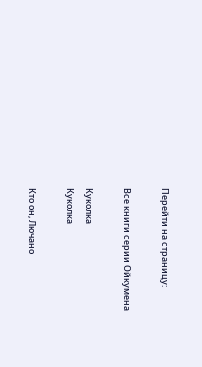Перейти на страницу:

Все книги серии Ойкумена

Куколка
Куколка

Кто он, Лючано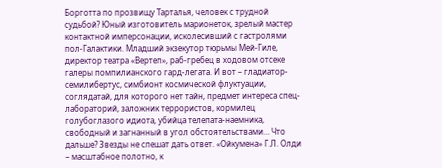Борготта по прозвищу Тарталья, человек с трудной судьбой? Юный изготовитель марионеток, зрелый мастер контактной имперсонации, исколесивший с гастролями пол-Галактики. Младший экзекутор тюрьмы Мей-Гиле, директор театра «Вертеп», раб-гребец в ходовом отсеке галеры помпилианского гард-легата. И вот – гладиатор-семилибертус, симбионт космической флуктуации, соглядатай, для которого нет тайн, предмет интереса спец-лабораторий, заложник террористов, кормилец голубоглазого идиота, убийца телепата-наемника, свободный и загнанный в угол обстоятельствами… Что дальше? Звезды не спешат дать ответ. «Ойкумена» Г.Л. Олди – масштабное полотно, к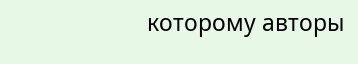которому авторы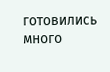готовились много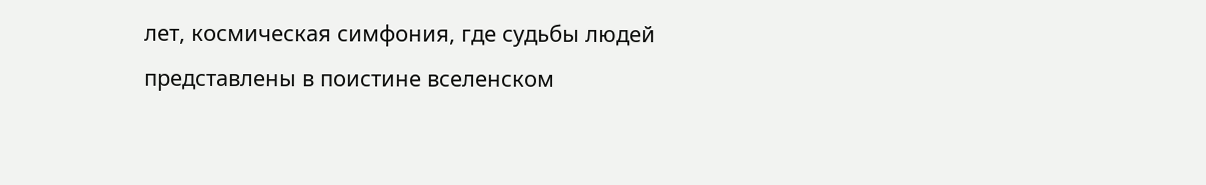лет, космическая симфония, где судьбы людей представлены в поистине вселенском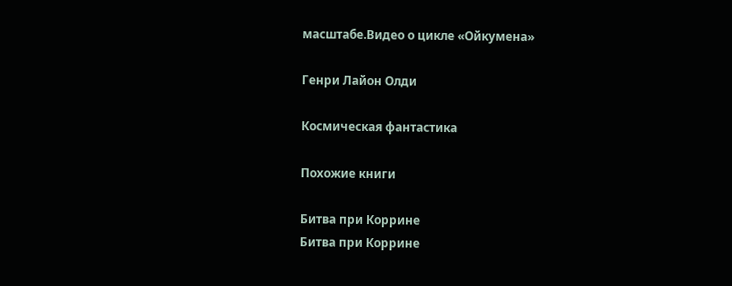масштабе.Видео о цикле «Ойкумена»

Генри Лайон Олди

Космическая фантастика

Похожие книги

Битва при Коррине
Битва при Коррине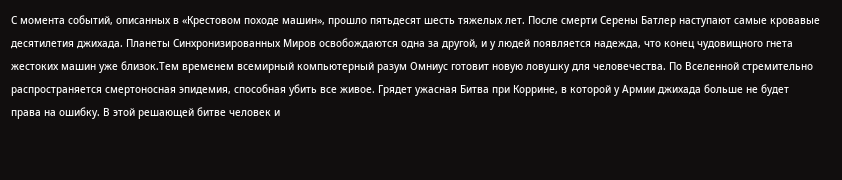С момента событий, описанных в «Крестовом походе машин», прошло пятьдесят шесть тяжелых лет. После смерти Серены Батлер наступают самые кровавые десятилетия джихада. Планеты Синхронизированных Миров освобождаются одна за другой, и у людей появляется надежда, что конец чудовищного гнета жестоких машин уже близок.Тем временем всемирный компьютерный разум Омниус готовит новую ловушку для человечества. По Вселенной стремительно распространяется смертоносная эпидемия, способная убить все живое. Грядет ужасная Битва при Коррине, в которой у Армии джихада больше не будет права на ошибку. В этой решающей битве человек и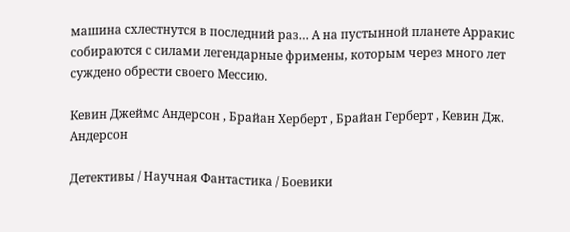машина схлестнутся в последний раз… А на пустынной планете Арракис собираются с силами легендарные фримены, которым через много лет суждено обрести своего Мессию.

Кевин Джеймс Андерсон , Брайан Херберт , Брайан Герберт , Кевин Дж. Андерсон

Детективы / Научная Фантастика / Боевики